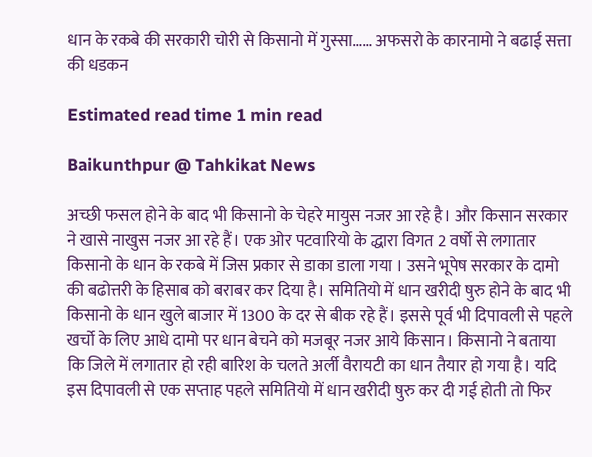धान के रकबे की सरकारी चोरी से किसानो में गुस्सा…… अफसरो के कारनामो ने बढाई सत्ता की धडकन

Estimated read time 1 min read

Baikunthpur @ Tahkikat News

अच्छी फसल होने के बाद भी किसानो के चेहरे मायुस नजर आ रहे है। और किसान सरकार ने खासे नाखुस नजर आ रहे हैं। एक ओर पटवारियो के द्धारा विगत 2 वर्षो से लगातार किसानो के धान के रकबे में जिस प्रकार से डाका डाला गया । उसने भूपेष सरकार के दामो की बढोत्तरी के हिसाब को बराबर कर दिया है। समितियो में धान खरीदी षुरु होने के बाद भी किसानो के धान खुले बाजार में 1300 के दर से बीक रहे हैं। इससे पूर्व भी दिपावली से पहले खर्चो के लिए आधे दामो पर धान बेचने को मजबूर नजर आये किसान। किसानो ने बताया कि जिले में लगातार हो रही बारिश के चलते अर्ली वैरायटी का धान तैयार हो गया है। यदि इस दिपावली से एक सप्ताह पहले समितियो में धान खरीदी षुरु कर दी गई होती तो फिर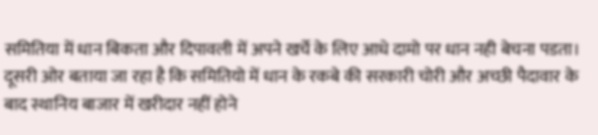समितिया में धान बिकता और दिपावली में अपने खर्चे के लिए आधे दामो पर धान नही बेचना पडता। दूसरी ओर बताया जा रहा है कि समितियो में धान के रकबे की सरकारी चोरी और अच्छी पैदावार के बाद स्थानिय बाजार में खरीदार नहीं होने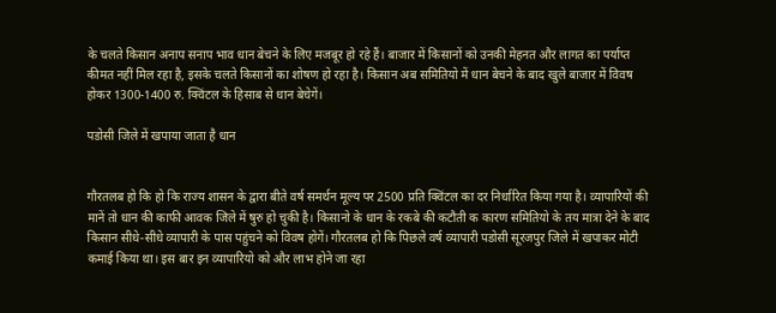के चलते किसान अनाप सनाप भाव धान बेचने के लिए मजबूर हो रहे हैं। बाजार में किसानों को उनकी मेहनत और लागत का पर्याप्त कीमत नहीं मिल रहा है, इसके चलते किसानों का शोषण हो रहा है। किसान अब समितियो में धान बेचने के बाद खुले बाजार में विवष होकर 1300-1400 रु. क्विंटल के हिसाब से धान बेचेगें।

पडोसी जिले में खपाया जाता है धान


गौरतलब हो कि हो कि राज्य शासन के द्वारा बीते वर्ष समर्थन मूल्य पर 2500 प्रति क्विंटल का दर निर्धारित किया गया है। व्यापारियों की मानें तो धान की काफी आवक जिले में षुरु हो चुकी है। किसानो के धान के रकबे की कटौती क कारण समितियो के तय मात्रा देने के बाद किसान सीधे-सीधे व्यापारी के पास पहुंचने को विवष होगें। गौरतलब हो कि पिछले वर्ष व्यापारी पडोसी सूरजपुर जिले में खपाकर मोटी कमाई किया था। इस बार इन व्यापारियो को और लाभ होने जा रहा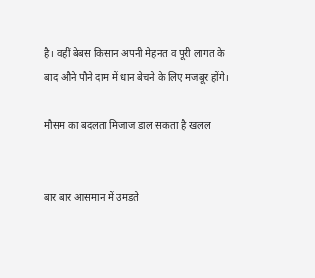है। वहीं बेबस किसान अपनी मेहनत व पूरी लागत के बाद औने पौने दाम में धान बेचने के लिए मजबूर होंगे।

मौसम का बदलता मिजाज डाल सकता है खलल


बार बार आसमान में उमडते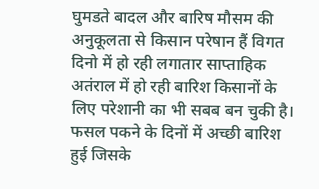घुमडते बादल और बारिष मौसम की अनुकूलता से किसान परेषान हैं विगत दिनो में हो रही लगातार साप्ताहिक अतंराल में हो रही बारिश किसानों के लिए परेशानी का भी सबब बन चुकी है। फसल पकने के दिनों में अच्छी बारिश हुई जिसके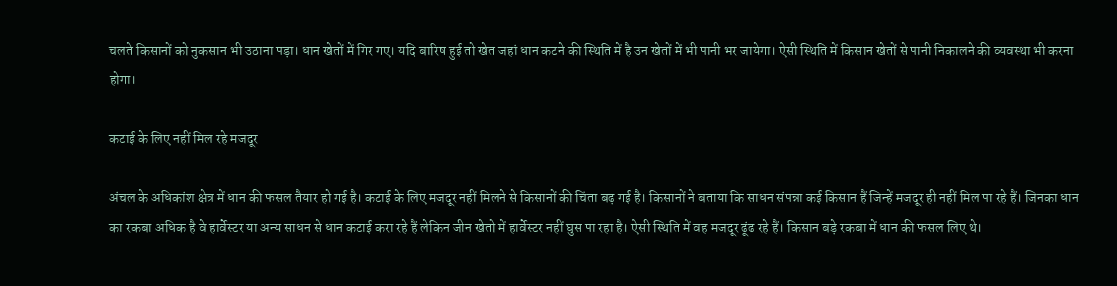चलते किसानों को नुकसान भी उठाना पड़ा। धान खेतों में गिर गए। यदि बारिष हुई तो खेत जहां धान कटने की स्थिति में है उन खेतों में भी पानी भर जायेगा। ऐसी स्थिति में किसान खेतों से पानी निकालने की व्यवस्था भी करना होगा।

कटाई के लिए नहीं मिल रहे मजदूर

अंचल के अधिकांश क्षेत्र में धान की फसल तैयार हो गई है। कटाई के लिए मजदूर नहीं मिलने से किसानों की चिंता बढ़ गई है। किसानों ने बताया कि साधन संपन्ना कई किसान हैं जिन्हें मजदूर ही नहीं मिल पा रहे हैं। जिनका धान का रकबा अधिक है वे हार्वेस्टर या अन्य साधन से धान कटाई करा रहे हैं लेकिन जीन खेतो में हार्वेस्टर नहीं घुस पा रहा है। ऐसी स्थिति में वह मजदूर ढूंढ रहे हैं। किसान बड़े रकबा में धान की फसल लिए थे।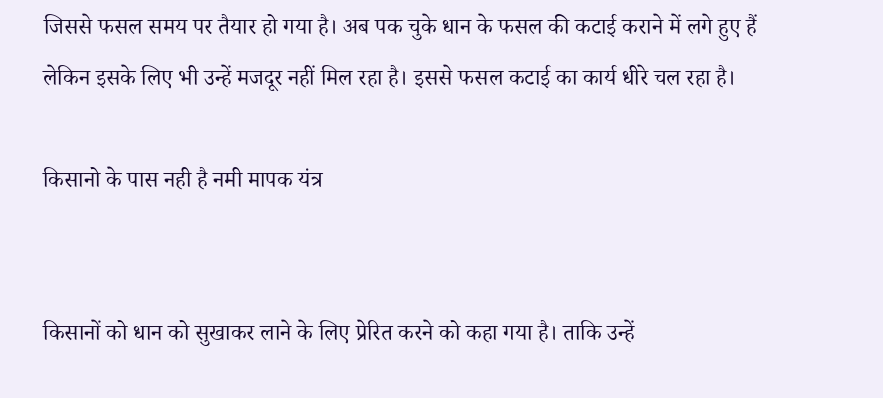जिससे फसल समय पर तैयार हो गया है। अब पक चुके धान के फसल की कटाई कराने में लगे हुए हैं लेकिन इसके लिए भी उन्हें मजदूर नहीं मिल रहा है। इससे फसल कटाई का कार्य धीरे चल रहा है।

किसानो के पास नही है नमी मापक यंत्र


किसानों को धान को सुखाकर लाने के लिए प्रेरित करने को कहा गया है। ताकि उन्हें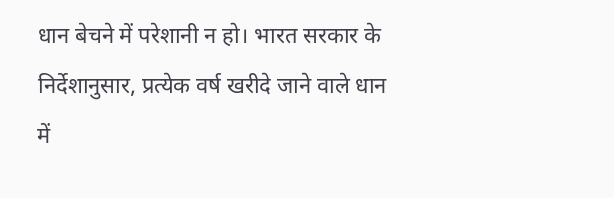धान बेचने में परेशानी न हो। भारत सरकार के निर्देशानुसार, प्रत्येक वर्ष खरीदे जाने वाले धान में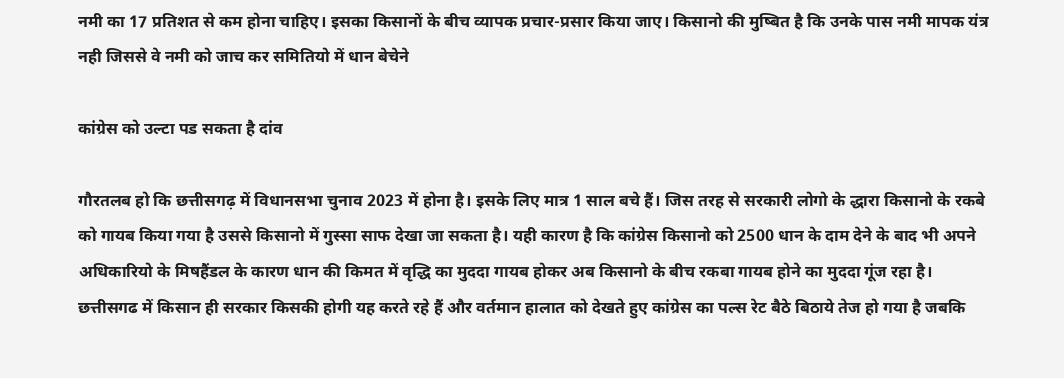नमी का 17 प्रतिशत से कम होना चाहिए। इसका किसानों के बीच व्यापक प्रचार-प्रसार किया जाए। किसानो की मुष्बित है कि उनके पास नमी मापक यंत्र नही जिससे वे नमी को जाच कर समितियो में धान बेचेने

कांग्रेस को उल्टा पड सकता है दांव

गौरतलब हो कि छत्तीसगढ़ में विधानसभा चुनाव 2023 में होना है। इसके लिए मात्र 1 साल बचे हैं। जिस तरह से सरकारी लोगो के द्धारा किसानो के रकबे को गायब किया गया है उससे किसानो में गुस्सा साफ देखा जा सकता है। यही कारण है कि कांग्रेस किसानो को 2500 धान के दाम देने के बाद भी अपने अधिकारियो के मिषहैंडल के कारण धान की किमत में वृद्धि का मुददा गायब होकर अब किसानो के बीच रकबा गायब होने का मुददा गूंज रहा है। छत्तीसगढ में किसान ही सरकार किसकी होगी यह करते रहे हैं और वर्तमान हालात को देखते हुए कांग्रेस का पल्स रेट बैठे बिठाये तेज हो गया है जबकि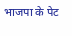भाजपा के पेट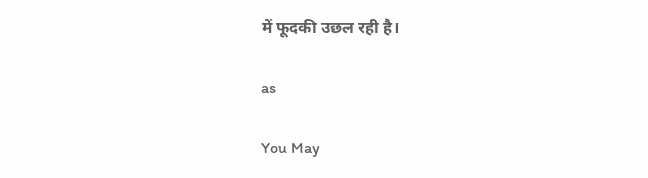में फूदकी उछल रही है।

as

You May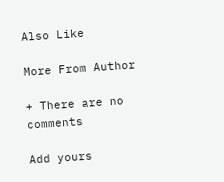Also Like

More From Author

+ There are no comments

Add yours